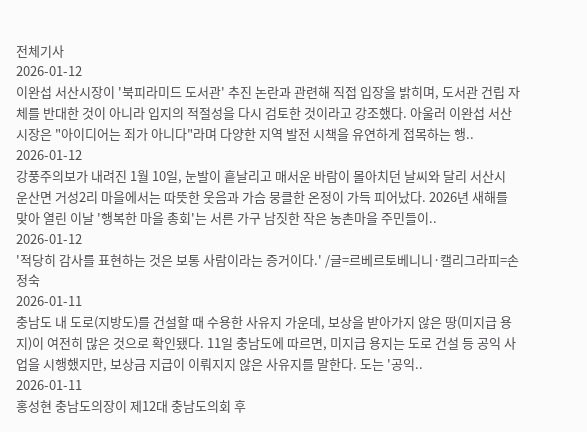전체기사
2026-01-12
이완섭 서산시장이 '북피라미드 도서관' 추진 논란과 관련해 직접 입장을 밝히며, 도서관 건립 자체를 반대한 것이 아니라 입지의 적절성을 다시 검토한 것이라고 강조했다. 아울러 이완섭 서산시장은 "아이디어는 죄가 아니다"라며 다양한 지역 발전 시책을 유연하게 접목하는 행..
2026-01-12
강풍주의보가 내려진 1월 10일, 눈발이 흩날리고 매서운 바람이 몰아치던 날씨와 달리 서산시 운산면 거성2리 마을에서는 따뜻한 웃음과 가슴 뭉클한 온정이 가득 피어났다. 2026년 새해를 맞아 열린 이날 '행복한 마을 총회'는 서른 가구 남짓한 작은 농촌마을 주민들이..
2026-01-12
'적당히 감사를 표현하는 것은 보통 사람이라는 증거이다.' /글=르베르토베니니·캘리그라피=손정숙
2026-01-11
충남도 내 도로(지방도)를 건설할 때 수용한 사유지 가운데, 보상을 받아가지 않은 땅(미지급 용지)이 여전히 많은 것으로 확인됐다. 11일 충남도에 따르면, 미지급 용지는 도로 건설 등 공익 사업을 시행했지만, 보상금 지급이 이뤄지지 않은 사유지를 말한다. 도는 '공익..
2026-01-11
홍성현 충남도의장이 제12대 충남도의회 후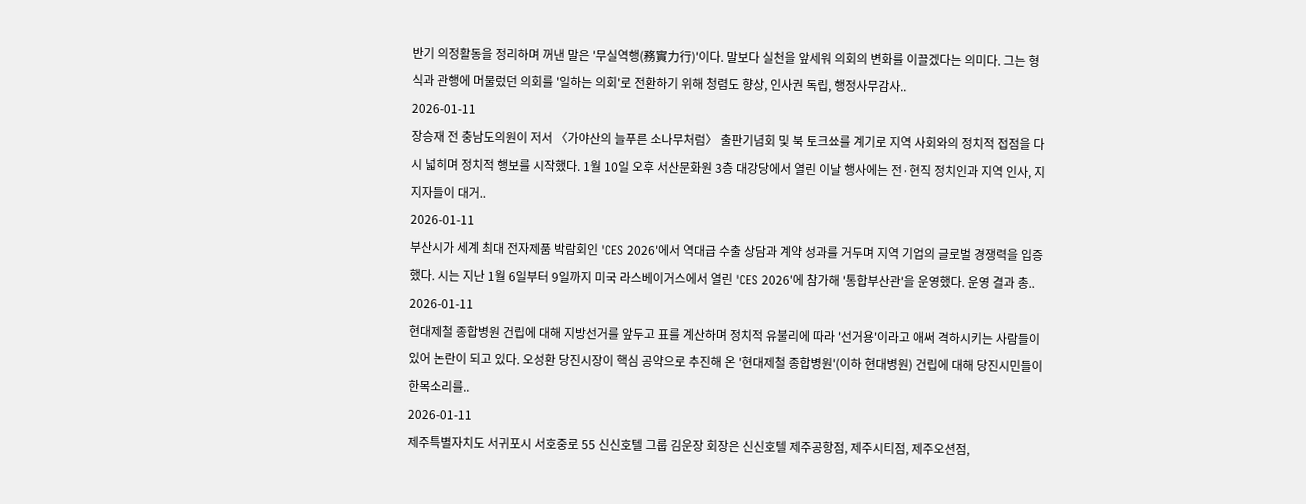반기 의정활동을 정리하며 꺼낸 말은 '무실역행(務實力行)'이다. 말보다 실천을 앞세워 의회의 변화를 이끌겠다는 의미다. 그는 형식과 관행에 머물렀던 의회를 '일하는 의회'로 전환하기 위해 청렴도 향상, 인사권 독립, 행정사무감사..
2026-01-11
장승재 전 충남도의원이 저서 〈가야산의 늘푸른 소나무처럼〉 출판기념회 및 북 토크쑈를 계기로 지역 사회와의 정치적 접점을 다시 넓히며 정치적 행보를 시작했다. 1월 10일 오후 서산문화원 3층 대강당에서 열린 이날 행사에는 전·현직 정치인과 지역 인사, 지지자들이 대거..
2026-01-11
부산시가 세계 최대 전자제품 박람회인 'CES 2026'에서 역대급 수출 상담과 계약 성과를 거두며 지역 기업의 글로벌 경쟁력을 입증했다. 시는 지난 1월 6일부터 9일까지 미국 라스베이거스에서 열린 'CES 2026'에 참가해 '통합부산관'을 운영했다. 운영 결과 총..
2026-01-11
현대제철 종합병원 건립에 대해 지방선거를 앞두고 표를 계산하며 정치적 유불리에 따라 '선거용'이라고 애써 격하시키는 사람들이 있어 논란이 되고 있다. 오성환 당진시장이 핵심 공약으로 추진해 온 '현대제철 종합병원'(이하 현대병원) 건립에 대해 당진시민들이 한목소리를..
2026-01-11
제주특별자치도 서귀포시 서호중로 55 신신호텔 그룹 김운장 회장은 신신호텔 제주공항점, 제주시티점, 제주오션점,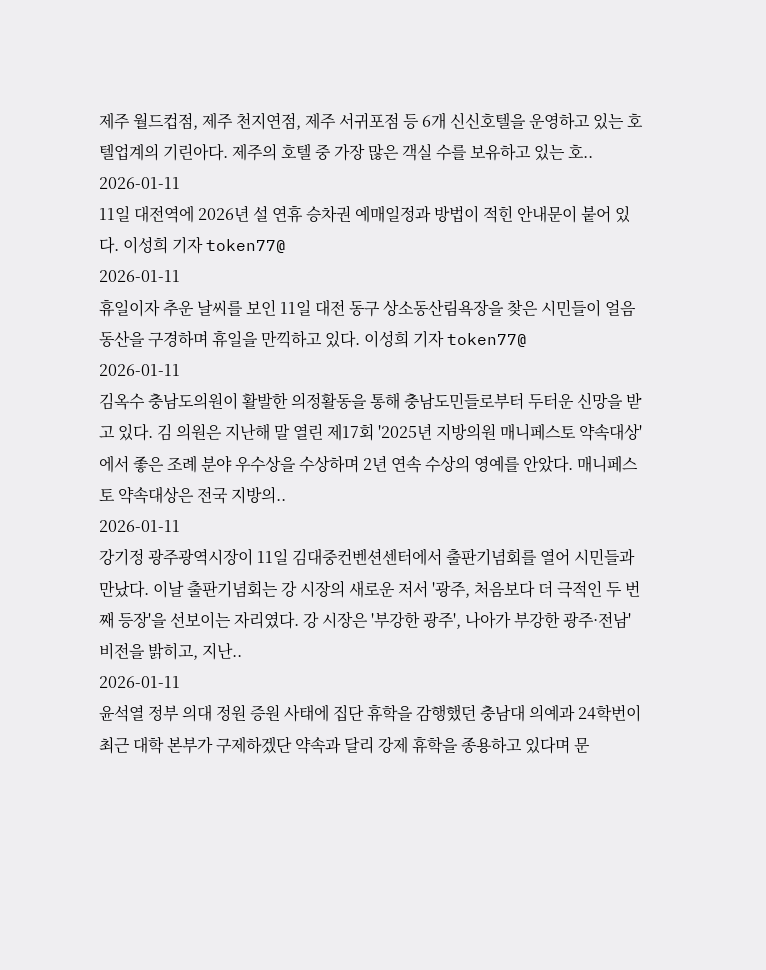제주 월드컵점, 제주 천지연점, 제주 서귀포점 등 6개 신신호텔을 운영하고 있는 호텔업계의 기린아다. 제주의 호텔 중 가장 많은 객실 수를 보유하고 있는 호..
2026-01-11
11일 대전역에 2026년 설 연휴 승차권 예매일정과 방법이 적힌 안내문이 붙어 있다. 이성희 기자 token77@
2026-01-11
휴일이자 추운 날씨를 보인 11일 대전 동구 상소동산림욕장을 찾은 시민들이 얼음동산을 구경하며 휴일을 만끽하고 있다. 이성희 기자 token77@
2026-01-11
김옥수 충남도의원이 활발한 의정활동을 통해 충남도민들로부터 두터운 신망을 받고 있다. 김 의원은 지난해 말 열린 제17회 '2025년 지방의원 매니페스토 약속대상'에서 좋은 조례 분야 우수상을 수상하며 2년 연속 수상의 영예를 안았다. 매니페스토 약속대상은 전국 지방의..
2026-01-11
강기정 광주광역시장이 11일 김대중컨벤션센터에서 출판기념회를 열어 시민들과 만났다. 이날 출판기념회는 강 시장의 새로운 저서 '광주, 처음보다 더 극적인 두 번째 등장'을 선보이는 자리였다. 강 시장은 '부강한 광주', 나아가 부강한 광주·전남' 비전을 밝히고, 지난..
2026-01-11
윤석열 정부 의대 정원 증원 사태에 집단 휴학을 감행했던 충남대 의예과 24학번이 최근 대학 본부가 구제하겠단 약속과 달리 강제 휴학을 종용하고 있다며 문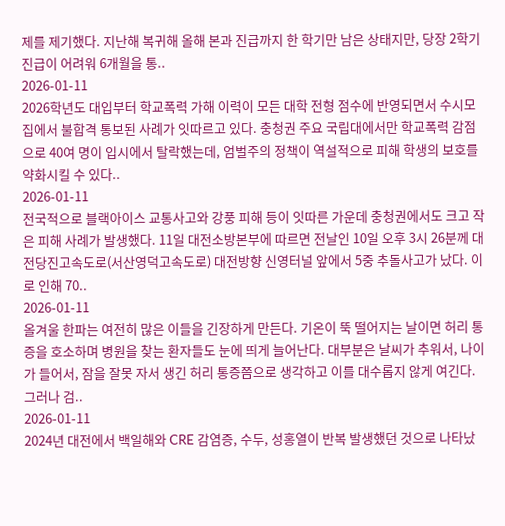제를 제기했다. 지난해 복귀해 올해 본과 진급까지 한 학기만 남은 상태지만, 당장 2학기 진급이 어려워 6개월을 통..
2026-01-11
2026학년도 대입부터 학교폭력 가해 이력이 모든 대학 전형 점수에 반영되면서 수시모집에서 불합격 통보된 사례가 잇따르고 있다. 충청권 주요 국립대에서만 학교폭력 감점으로 40여 명이 입시에서 탈락했는데, 엄벌주의 정책이 역설적으로 피해 학생의 보호를 약화시킬 수 있다..
2026-01-11
전국적으로 블랙아이스 교통사고와 강풍 피해 등이 잇따른 가운데 충청권에서도 크고 작은 피해 사례가 발생했다. 11일 대전소방본부에 따르면 전날인 10일 오후 3시 26분께 대전당진고속도로(서산영덕고속도로) 대전방향 신영터널 앞에서 5중 추돌사고가 났다. 이로 인해 70..
2026-01-11
올겨울 한파는 여전히 많은 이들을 긴장하게 만든다. 기온이 뚝 떨어지는 날이면 허리 통증을 호소하며 병원을 찾는 환자들도 눈에 띄게 늘어난다. 대부분은 날씨가 추워서, 나이가 들어서, 잠을 잘못 자서 생긴 허리 통증쯤으로 생각하고 이를 대수롭지 않게 여긴다. 그러나 검..
2026-01-11
2024년 대전에서 백일해와 CRE 감염증, 수두, 성홍열이 반복 발생했던 것으로 나타났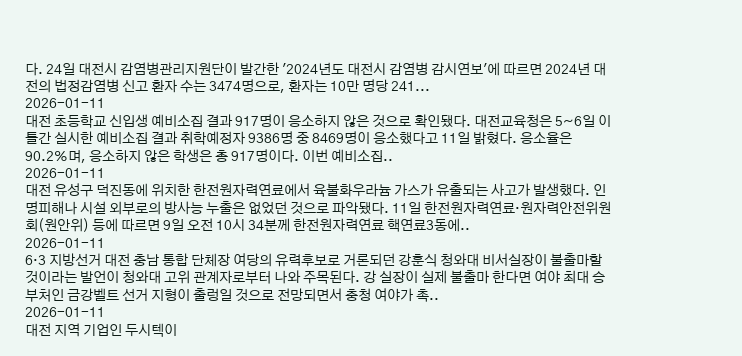다. 24일 대전시 감염병관리지원단이 발간한 '2024년도 대전시 감염병 감시연보'에 따르면 2024년 대전의 법정감염병 신고 환자 수는 3474명으로, 환자는 10만 명당 241...
2026-01-11
대전 초등학교 신입생 예비소집 결과 917명이 응소하지 않은 것으로 확인됐다. 대전교육청은 5~6일 이틀간 실시한 예비소집 결과 취학예정자 9386명 중 8469명이 응소했다고 11일 밝혔다. 응소율은 90.2%며, 응소하지 않은 학생은 총 917명이다. 이번 예비소집..
2026-01-11
대전 유성구 덕진동에 위치한 한전원자력연료에서 육불화우라늄 가스가 유출되는 사고가 발생했다. 인명피해나 시설 외부로의 방사능 누출은 없었던 것으로 파악됐다. 11일 한전원자력연료·원자력안전위원회(원안위) 등에 따르면 9일 오전 10시 34분께 한전원자력연료 핵연료3동에..
2026-01-11
6·3 지방선거 대전 충남 통합 단체장 여당의 유력후보로 거론되던 강훈식 청와대 비서실장이 불출마할 것이라는 발언이 청와대 고위 관계자로부터 나와 주목된다. 강 실장이 실제 불출마 한다면 여야 최대 승부처인 금강벨트 선거 지형이 출렁일 것으로 전망되면서 충청 여야가 촉..
2026-01-11
대전 지역 기업인 두시텍이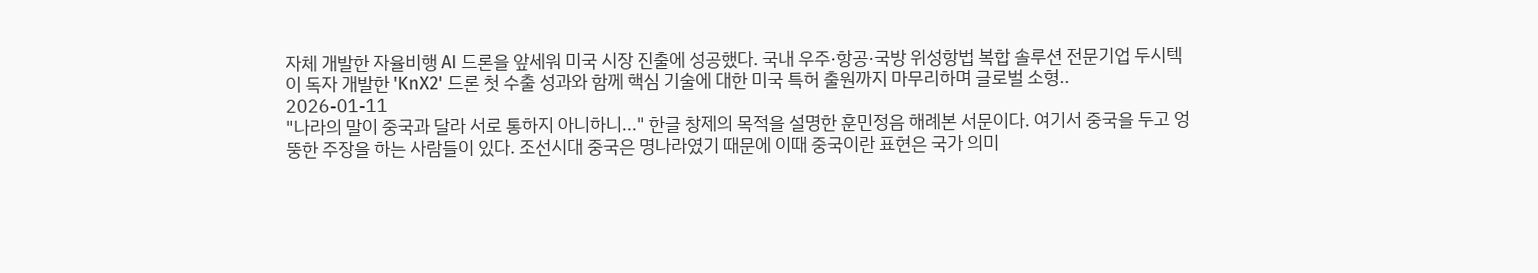자체 개발한 자율비행 AI 드론을 앞세워 미국 시장 진출에 성공했다. 국내 우주·항공·국방 위성항법 복합 솔루션 전문기업 두시텍이 독자 개발한 'KnX2' 드론 첫 수출 성과와 함께 핵심 기술에 대한 미국 특허 출원까지 마무리하며 글로벌 소형..
2026-01-11
"나라의 말이 중국과 달라 서로 통하지 아니하니..." 한글 창제의 목적을 설명한 훈민정음 해례본 서문이다. 여기서 중국을 두고 엉뚱한 주장을 하는 사람들이 있다. 조선시대 중국은 명나라였기 때문에 이때 중국이란 표현은 국가 의미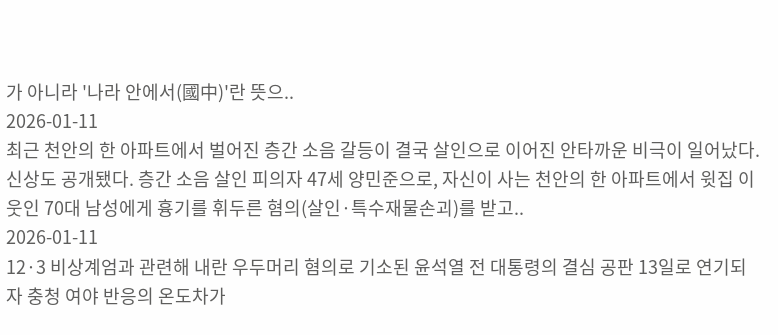가 아니라 '나라 안에서(國中)'란 뜻으..
2026-01-11
최근 천안의 한 아파트에서 벌어진 층간 소음 갈등이 결국 살인으로 이어진 안타까운 비극이 일어났다. 신상도 공개됐다. 층간 소음 살인 피의자 47세 양민준으로, 자신이 사는 천안의 한 아파트에서 윗집 이웃인 70대 남성에게 흉기를 휘두른 혐의(살인·특수재물손괴)를 받고..
2026-01-11
12·3 비상계엄과 관련해 내란 우두머리 혐의로 기소된 윤석열 전 대통령의 결심 공판 13일로 연기되자 충청 여야 반응의 온도차가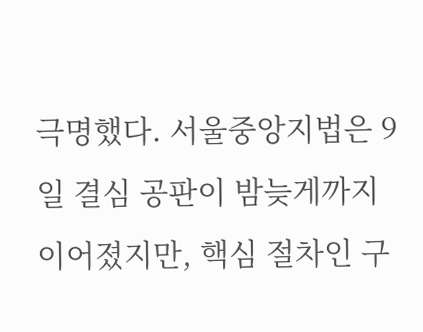극명했다. 서울중앙지법은 9일 결심 공판이 밤늦게까지 이어졌지만, 핵심 절차인 구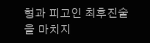형과 피고인 최후진술을 마치지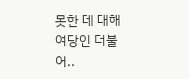못한 데 대해 여당인 더불어..